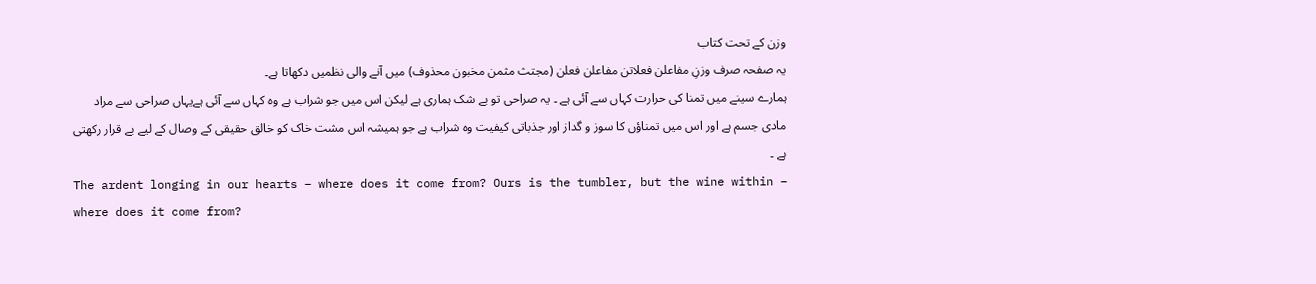وزن کے تحت کتاب
یہ صفحہ صرف وزنِ مفاعلن فعلاتن مفاعلن فعلن (مجتث مثمن مخبون محذوف) میں آنے والی نظمیں دکھاتا ہے۔
ہمارے سینے میں تمنا کی حرارت کہاں سے آئی ہے ۔ یہ صراحی تو بے شک ہماری ہے لیکن اس میں جو شراب ہے وہ کہاں سے آئی ہےیہاں صراحی سے مراد مادی جسم ہے اور اس میں تمناؤں کا سوز و گداز اور جذباتی کیفیت وہ شراب ہے جو ہمیشہ اس مشت خاک کو خالق حقیقی کے وصال کے لیے بے قرار رکھتی ہے ۔
The ardent longing in our hearts – where does it come from? Ours is the tumbler, but the wine within – where does it come from?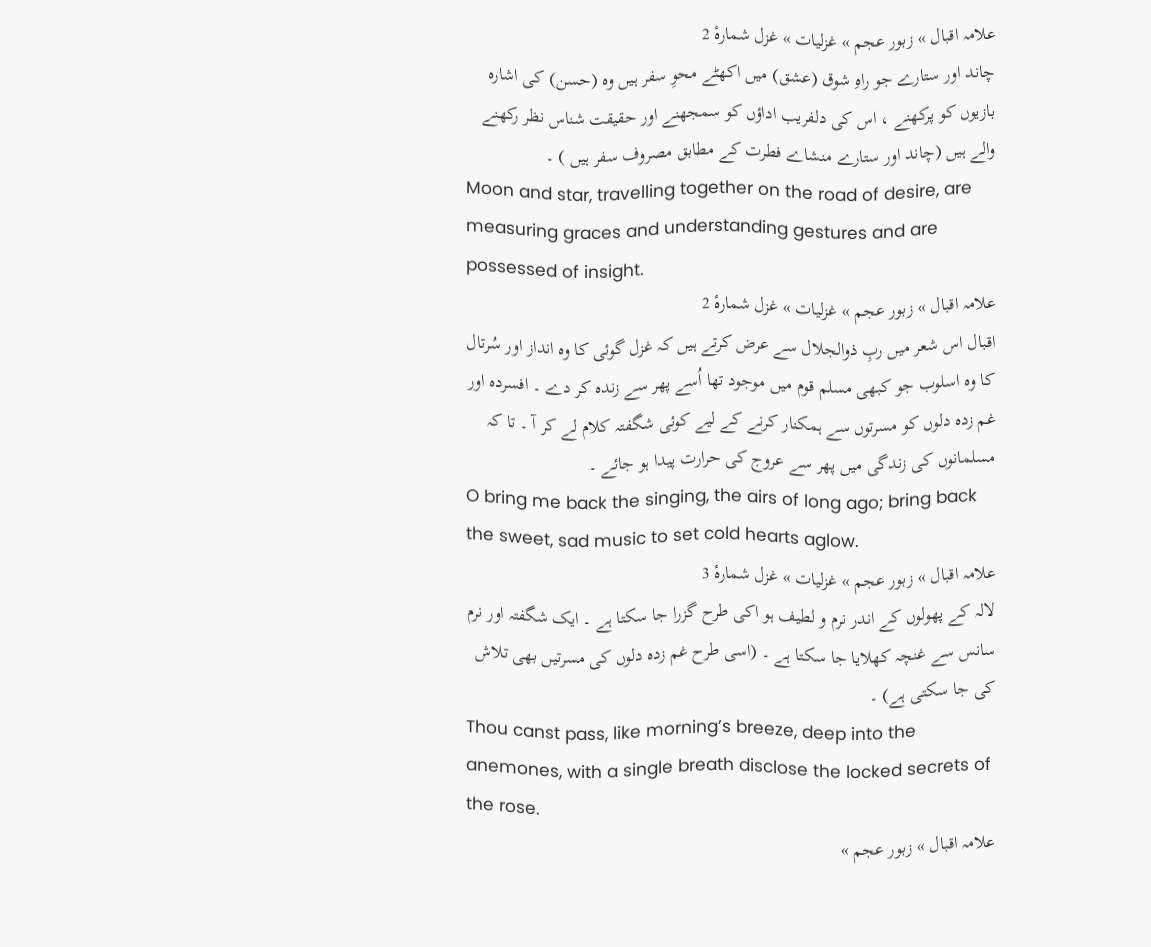علامہ اقبال » زبور عجم » غزلیات » غزل شمارهٔ 2
چاند اور ستارے جو راہِ شوق (عشق) میں اکھٹے محوِ سفر ہیں وہ (حسن) کی اشارہ بازیوں کو پرکھنے ، اس کی دلفریب اداؤں کو سمجھنے اور حقیقت شناس نظر رکھنے والے ہیں (چاند اور ستارے منشاے فطرت کے مطابق مصروف سفر ہیں ) ۔
Moon and star, travelling together on the road of desire, are measuring graces and understanding gestures and are possessed of insight.
علامہ اقبال » زبور عجم » غزلیات » غزل شمارهٔ 2
اقبال اس شعر میں ربِ ذوالجلال سے عرض کرتے ہیں کہ غزل گوئی کا وہ انداز اور سُرتال کا وہ اسلوب جو کبھی مسلم قوم میں موجود تھا اُسے پھر سے زندہ کر دے ۔ افسردہ اور غم زدہ دلوں کو مسرتوں سے ہمکنار کرنے کے لیے کوئی شگفتہ کلام لے کر آ ۔ تا کہ مسلمانوں کی زندگی میں پھر سے عروج کی حرارت پیدا ہو جائے ۔
O bring me back the singing, the airs of long ago; bring back the sweet, sad music to set cold hearts aglow.
علامہ اقبال » زبور عجم » غزلیات » غزل شمارهٔ 3
لالہ کے پھولوں کے اندر نرم و لطیف ہو اکی طرح گزرا جا سکتا ہے ۔ ایک شگفتہ اور نرم سانس سے غنچہ کھلایا جا سکتا ہے ۔ (اسی طرح غم زدہ دلوں کی مسرتیں بھی تلاش کی جا سکتی ہے) ۔
Thou canst pass, like morning’s breeze, deep into the anemones, with a single breath disclose the locked secrets of the rose.
علامہ اقبال » زبور عجم »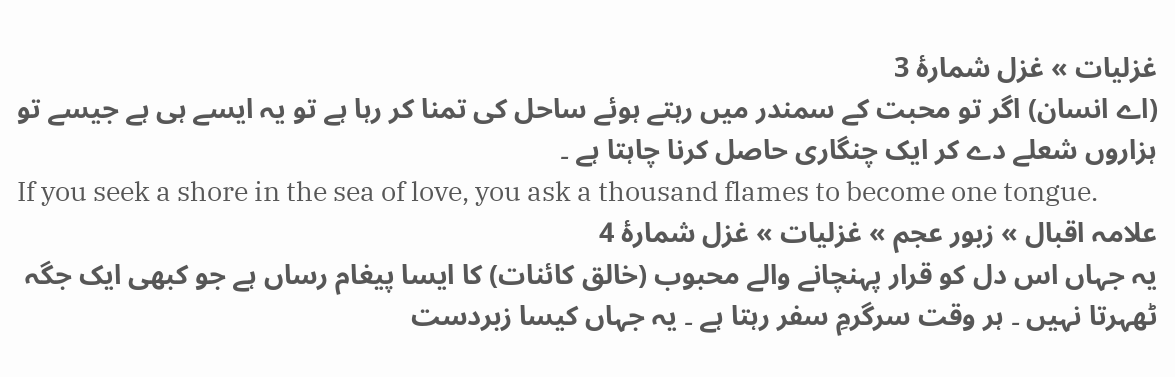غزلیات » غزل شمارهٔ 3
(اے انسان) اگر تو محبت کے سمندر میں رہتے ہوئے ساحل کی تمنا کر رہا ہے تو یہ ایسے ہی ہے جیسے تو ہزاروں شعلے دے کر ایک چنگاری حاصل کرنا چاہتا ہے ۔
If you seek a shore in the sea of love, you ask a thousand flames to become one tongue.
علامہ اقبال » زبور عجم » غزلیات » غزل شمارهٔ 4
یہ جہاں اس دل کو قرار پہنچانے والے محبوب (خالق کائنات) کا ایسا پیغام رساں ہے جو کبھی ایک جگہ ٹھہرتا نہیں ۔ ہر وقت سرگرمِ سفر رہتا ہے ۔ یہ جہاں کیسا زبردست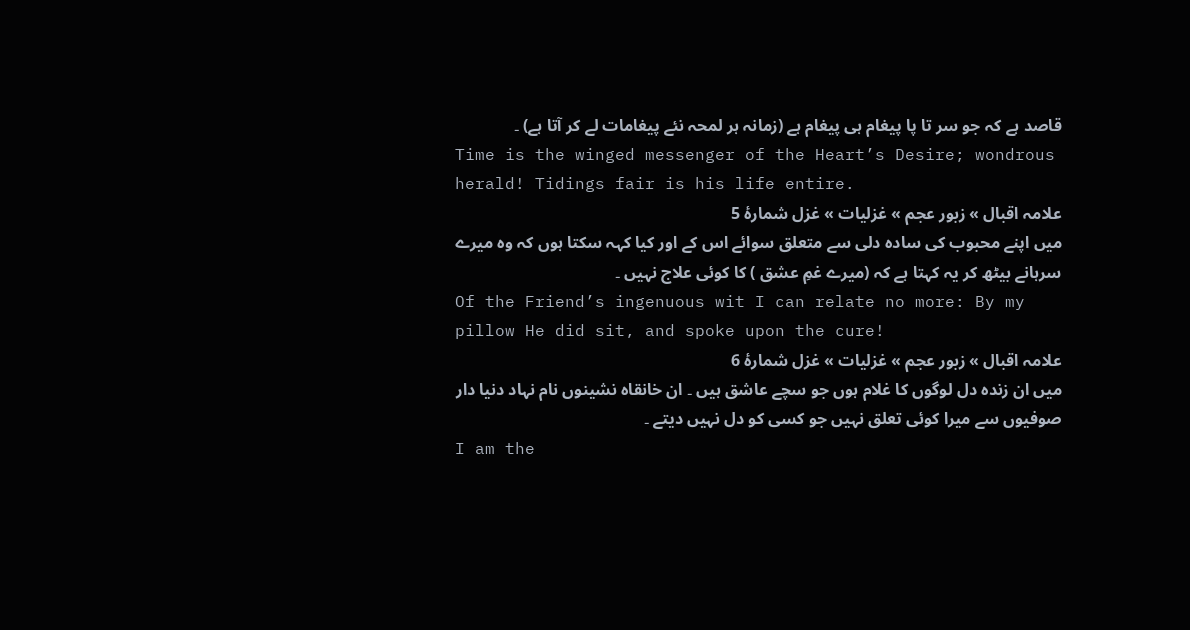قاصد ہے کہ جو سر تا پا پیغام ہی پیغام ہے (زمانہ ہر لمحہ نئے پیغامات لے کر آتا ہے) ۔
Time is the winged messenger of the Heart’s Desire; wondrous herald! Tidings fair is his life entire.
علامہ اقبال » زبور عجم » غزلیات » غزل شمارهٔ 5
میں اپنے محبوب کی سادہ دلی سے متعلق سوائے اس کے اور کیا کہہ سکتا ہوں کہ وہ میرے سرہانے بیٹھ کر یہ کہتا ہے کہ (میرے غمِ عشق ) کا کوئی علاج نہیں ۔
Of the Friend’s ingenuous wit I can relate no more: By my pillow He did sit, and spoke upon the cure!
علامہ اقبال » زبور عجم » غزلیات » غزل شمارهٔ 6
میں ان زندہ دل لوگوں کا غلام ہوں جو سچے عاشق ہیں ۔ ان خانقاہ نشینوں نام نہاد دنیا دار صوفیوں سے میرا کوئی تعلق نہیں جو کسی کو دل نہیں دیتے ۔
I am the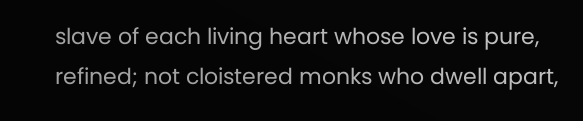slave of each living heart whose love is pure, refined; not cloistered monks who dwell apart,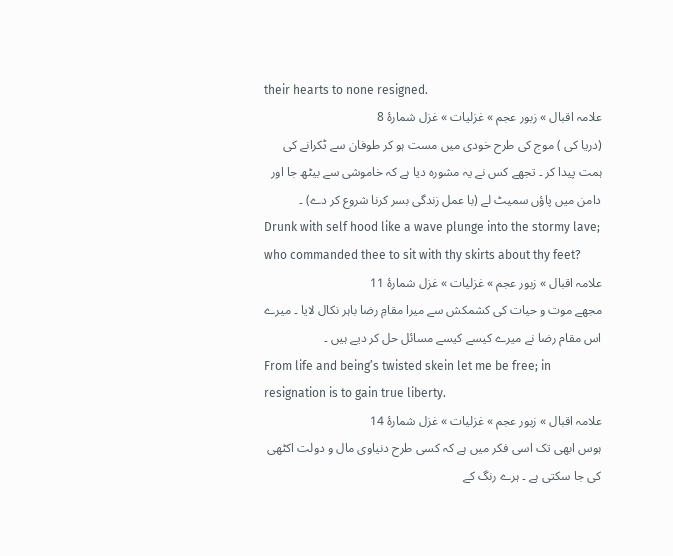their hearts to none resigned.
علامہ اقبال » زبور عجم » غزلیات » غزل شمارهٔ 8
(دریا کی ) موج کی طرح خودی میں مست ہو کر طوفان سے ٹکرانے کی ہمت پیدا کر ۔ تجھے کس نے یہ مشورہ دیا ہے کہ خاموشی سے بیٹھ جا اور دامن میں پاؤں سمیٹ لے (با عمل زندگی بسر کرنا شروع کر دے) ۔
Drunk with self hood like a wave plunge into the stormy lave; who commanded thee to sit with thy skirts about thy feet?
علامہ اقبال » زبور عجم » غزلیات » غزل شمارهٔ 11
مجھے موت و حیات کی کشمکش سے میرا مقامِ رضا باہر نکال لایا ۔ میرے اس مقام رضا نے میرے کیسے کیسے مسائل حل کر دیے ہیں ۔
From life and being’s twisted skein let me be free; in resignation is to gain true liberty.
علامہ اقبال » زبور عجم » غزلیات » غزل شمارهٔ 14
ہوس ابھی تک اسی فکر میں ہے کہ کسی طرح دنیاوی مال و دولت اکٹھی کی جا سکتی ہے ۔ ہرے رنگ کے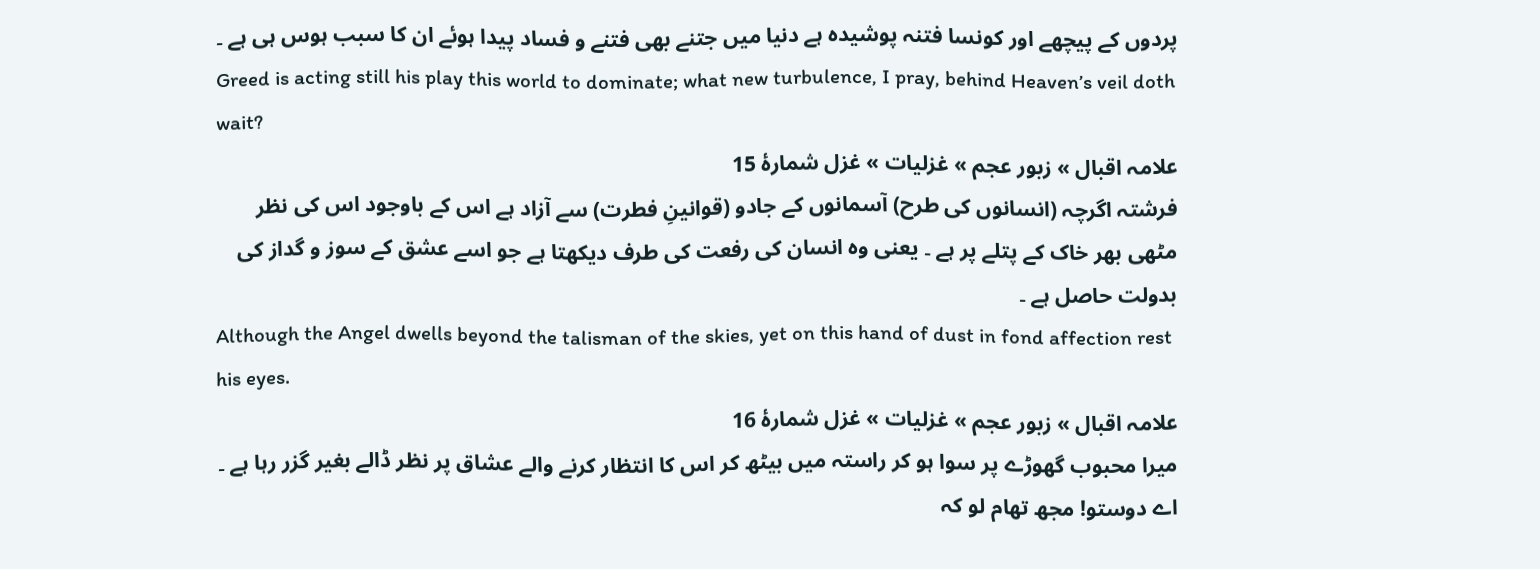پردوں کے پیچھے اور کونسا فتنہ پوشیدہ ہے دنیا میں جتنے بھی فتنے و فساد پیدا ہوئے ان کا سبب ہوس ہی ہے ۔
Greed is acting still his play this world to dominate; what new turbulence, I pray, behind Heaven’s veil doth wait?
علامہ اقبال » زبور عجم » غزلیات » غزل شمارهٔ 15
فرشتہ اگرچہ (انسانوں کی طرح) آسمانوں کے جادو (قوانینِ فطرت) سے آزاد ہے اس کے باوجود اس کی نظر مٹھی بھر خاک کے پتلے پر ہے ۔ یعنی وہ انسان کی رفعت کی طرف دیکھتا ہے جو اسے عشق کے سوز و گداز کی بدولت حاصل ہے ۔
Although the Angel dwells beyond the talisman of the skies, yet on this hand of dust in fond affection rest his eyes.
علامہ اقبال » زبور عجم » غزلیات » غزل شمارهٔ 16
میرا محبوب گھوڑے پر سوا ہو کر راستہ میں بیٹھ کر اس کا انتظار کرنے والے عشاق پر نظر ڈالے بغیر گزر رہا ہے ۔ اے دوستو! مجھ تھام لو کہ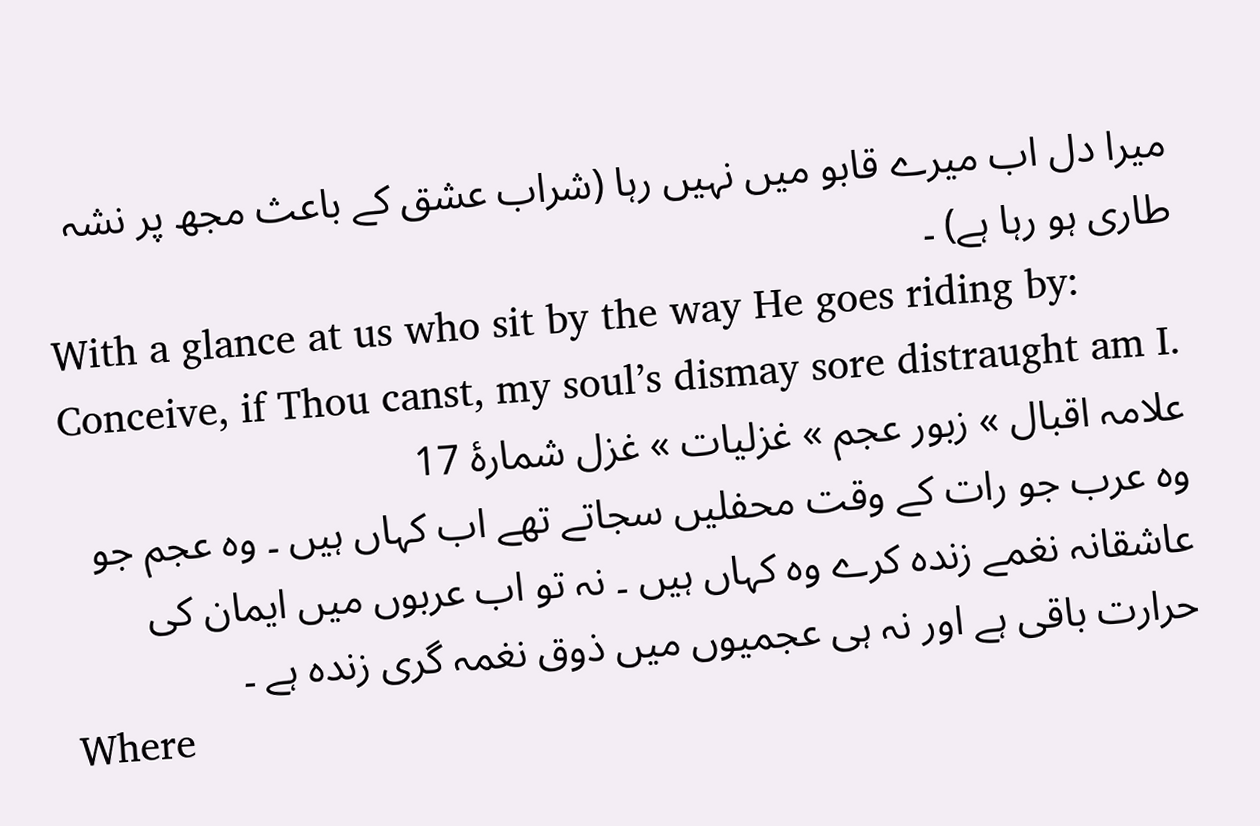میرا دل اب میرے قابو میں نہیں رہا (شراب عشق کے باعث مجھ پر نشہ طاری ہو رہا ہے) ۔
With a glance at us who sit by the way He goes riding by: Conceive, if Thou canst, my soul’s dismay sore distraught am I.
علامہ اقبال » زبور عجم » غزلیات » غزل شمارهٔ 17
وہ عرب جو رات کے وقت محفلیں سجاتے تھے اب کہاں ہیں ۔ وہ عجم جو عاشقانہ نغمے زندہ کرے وہ کہاں ہیں ۔ نہ تو اب عربوں میں ایمان کی حرارت باقی ہے اور نہ ہی عجمیوں میں ذوق نغمہ گری زندہ ہے ۔
Where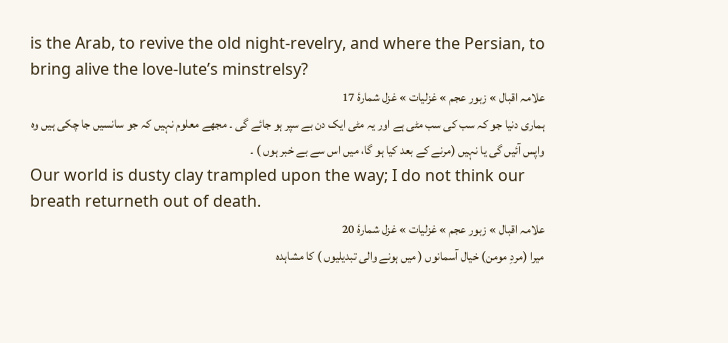is the Arab, to revive the old night-revelry, and where the Persian, to bring alive the love-lute’s minstrelsy?
علامہ اقبال » زبور عجم » غزلیات » غزل شمارهٔ 17
ہماری دنیا جو کہ سب کی سب مٹی ہے اور یہ مٹی ایک دن بے سپر ہو جائے گی ۔ مجھے معلوم نہیں کہ جو سانسیں جا چکی ہیں وہ واپس آئیں گی یا نہیں (مرنے کے بعد کیا ہو گا، میں اس سے بے خبر ہوں ) ۔
Our world is dusty clay trampled upon the way; I do not think our breath returneth out of death.
علامہ اقبال » زبور عجم » غزلیات » غزل شمارهٔ 20
میرا (مردِ مومن) خیال آسمانوں ( میں ہونے والی تبدیلیوں ) کا مشاہدہ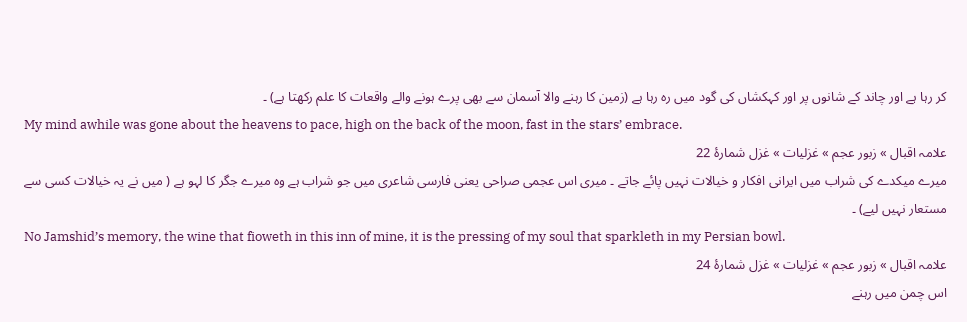کر رہا ہے اور چاند کے شانوں پر اور کہکشاں کی گود میں رہ رہا ہے (زمین کا رہنے والا آسمان سے بھی پرے ہونے والے واقعات کا علم رکھتا ہے) ۔
My mind awhile was gone about the heavens to pace, high on the back of the moon, fast in the stars’ embrace.
علامہ اقبال » زبور عجم » غزلیات » غزل شمارهٔ 22
میرے میکدے کی شراب میں ایرانی افکار و خیالات نہیں پائے جاتے ۔ میری اس عجمی صراحی یعنی فارسی شاعری میں جو شراب ہے وہ میرے جگر کا لہو ہے ( میں نے یہ خیالات کسی سے مستعار نہیں لیے) ۔
No Jamshid’s memory, the wine that fioweth in this inn of mine, it is the pressing of my soul that sparkleth in my Persian bowl.
علامہ اقبال » زبور عجم » غزلیات » غزل شمارهٔ 24
اس چمن میں رہنے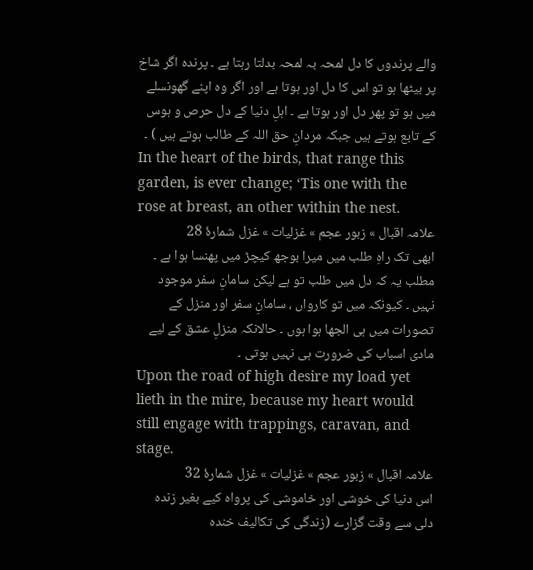والے پرندوں کا دل لمحہ بہ لمحہ بدلتا رہتا ہے ۔ پرندہ اگر شاخ پر بیٹھا ہو تو اس کا دل اور ہوتا ہے اور اگر وہ اپنے گھونسلے میں ہو تو پھر دل اور ہوتا ہے ۔ اہلِ دنیا کے دل حرص و ہوس کے تابع ہوتے ہیں جبکہ مردانِ حق اللہ کے طالب ہوتے ہیں ) ۔
In the heart of the birds, that range this garden, is ever change; ‘Tis one with the rose at breast, an other within the nest.
علامہ اقبال » زبور عجم » غزلیات » غزل شمارهٔ 28
ابھی تک راہِ طلب میں میرا بوجھ کیچڑ میں پھنسا ہوا ہے ۔ مطلب یہ کہ دل میں طلب تو ہے لیکن سامانِ سفر موجود نہیں ۔ کیونکہ میں تو کارواں ، سامانِ سفر اور منزل کے تصورات میں ہی الجھا ہوا ہوں ۔ حالانکہ منزلِ عشق کے لیے مادی اسباب کی ضرورت ہی نہیں ہوتی ۔
Upon the road of high desire my load yet lieth in the mire, because my heart would still engage with trappings, caravan, and stage.
علامہ اقبال » زبور عجم » غزلیات » غزل شمارهٔ 32
اس دنیا کی خوشی اور خاموشی کی پرواہ کیے بغیر زندہ دلی سے وقت گزارے (زندگی کی تکالیف خندہ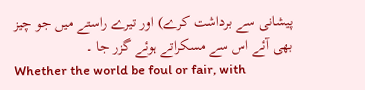پیشانی سے برداشت کرے) اور تیرے راستے میں جو چیز بھی آئے اس سے مسکراتے ہوئے گزر جا ۔
Whether the world be foul or fair, with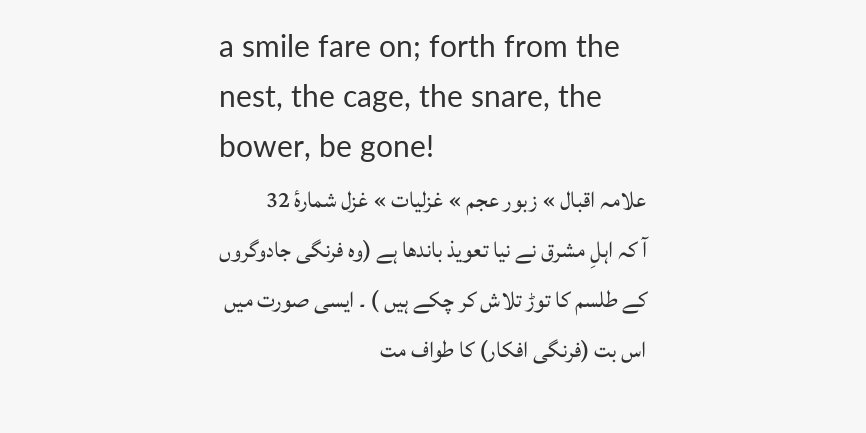a smile fare on; forth from the nest, the cage, the snare, the bower, be gone!
علامہ اقبال » زبور عجم » غزلیات » غزل شمارهٔ 32
آ کہ اہلِ مشرق نے نیا تعویذ باندھا ہے (وہ فرنگی جادوگروں کے طلسم کا توڑ تلاش کر چکے ہیں ) ۔ ایسی صورت میں اس بت (فرنگی افکار) کا طواف مت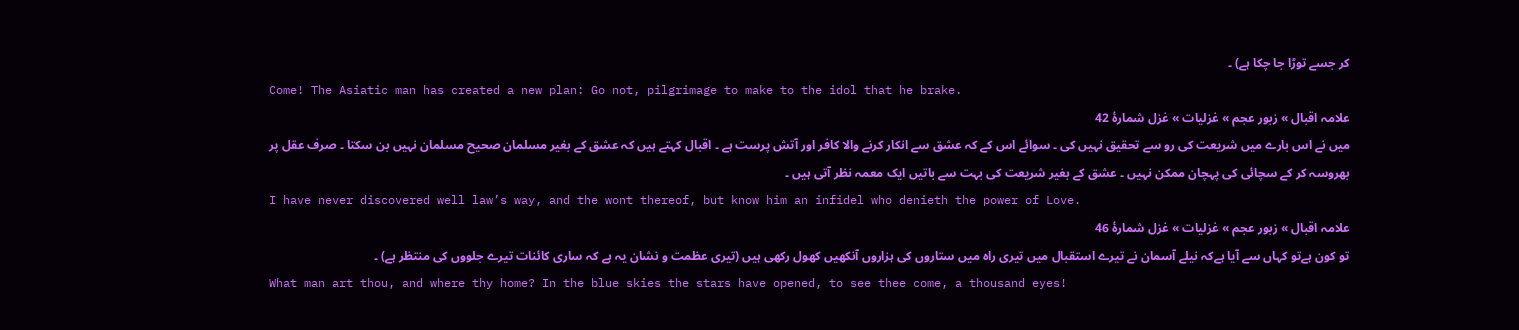کر جسے توڑا جا چکا ہے) ۔
Come! The Asiatic man has created a new plan: Go not, pilgrimage to make to the idol that he brake.
علامہ اقبال » زبور عجم » غزلیات » غزل شمارهٔ 42
میں نے اس بارے میں شریعت کی رو سے تحقیق نہیں کی ۔ سوائے اس کے کہ عشق سے انکار کرنے والا کافر اور آتش پرست ہے ۔ اقبال کہتے ہیں کہ عشق کے بغیر مسلمان صحیح مسلمان نہیں بن سکتا ۔ صرف عقل پر بھروسہ کر کے سچائی کی پہچان ممکن نہیں ۔ عشق کے بغیر شریعت کی بہت سے باتیں ایک معمہ نظر آتی ہیں ۔
I have never discovered well law’s way, and the wont thereof, but know him an infidel who denieth the power of Love.
علامہ اقبال » زبور عجم » غزلیات » غزل شمارهٔ 46
تو کون ہےتو کہاں سے آیا ہےکہ نیلے آسمان نے تیرے استقبال میں تیری راہ میں ستاروں کی ہزاروں آنکھیں کھول رکھی ہیں (تیری عظمت و نشان یہ ہے کہ ساری کائنات تیرے جلووں کی منتظر ہے) ۔
What man art thou, and where thy home? In the blue skies the stars have opened, to see thee come, a thousand eyes!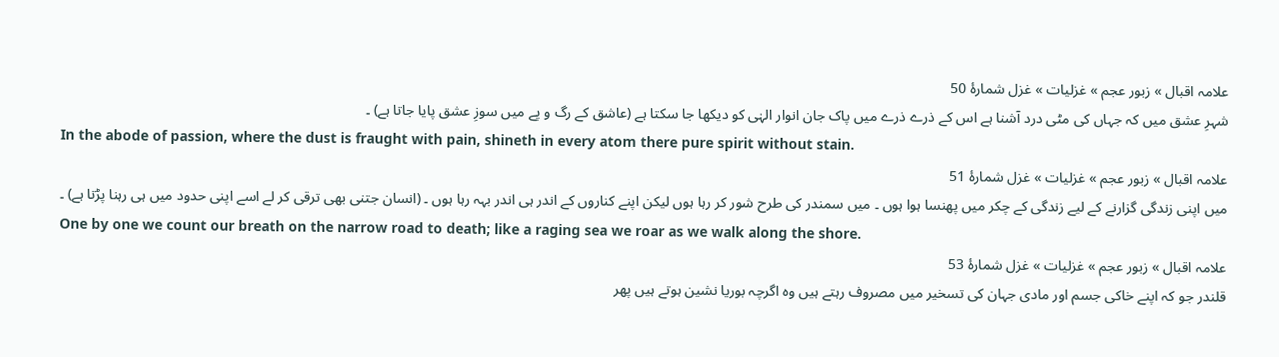علامہ اقبال » زبور عجم » غزلیات » غزل شمارهٔ 50
شہرِ عشق میں کہ جہاں کی مٹی درد آشنا ہے اس کے ذرے ذرے میں پاک جان انوار الہٰی کو دیکھا جا سکتا ہے (عاشق کے رگ و پے میں سوزِ عشق پایا جاتا ہے) ۔
In the abode of passion, where the dust is fraught with pain, shineth in every atom there pure spirit without stain.
علامہ اقبال » زبور عجم » غزلیات » غزل شمارهٔ 51
میں اپنی زندگی گزارنے کے لیے زندگی کے چکر میں پھنسا ہوا ہوں ۔ میں سمندر کی طرح شور کر رہا ہوں لیکن اپنے کناروں کے اندر ہی اندر بہہ رہا ہوں ۔ (انسان جتنی بھی ترقی کر لے اسے اپنی حدود میں ہی رہنا پڑتا ہے) ۔
One by one we count our breath on the narrow road to death; like a raging sea we roar as we walk along the shore.
علامہ اقبال » زبور عجم » غزلیات » غزل شمارهٔ 53
قلندر جو کہ اپنے خاکی جسم اور مادی جہان کی تسخیر میں مصروف رہتے ہیں وہ اگرچہ بوریا نشین ہوتے ہیں پھر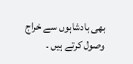بھی بادشاہوں سے خراج وصول کرتے ہیں ۔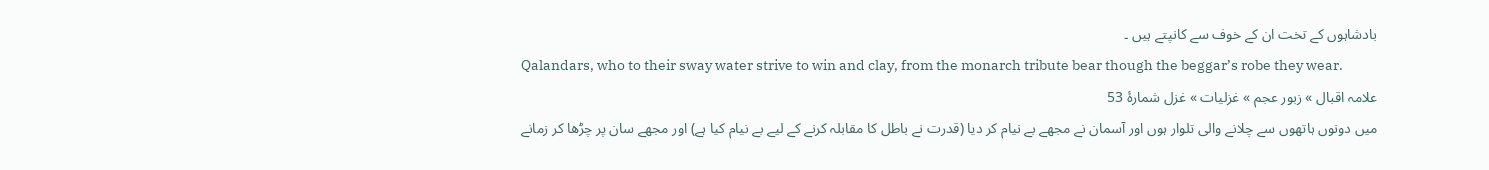بادشاہوں کے تخت ان کے خوف سے کانپتے ہیں ۔
Qalandars, who to their sway water strive to win and clay, from the monarch tribute bear though the beggar’s robe they wear.
علامہ اقبال » زبور عجم » غزلیات » غزل شمارهٔ 53
میں دونوں ہاتھوں سے چلانے والی تلوار ہوں اور آسمان نے مجھے بے نیام کر دیا (قدرت نے باطل کا مقابلہ کرنے کے لیے بے نیام کیا ہے) اور مجھے سان پر چڑھا کر زمانے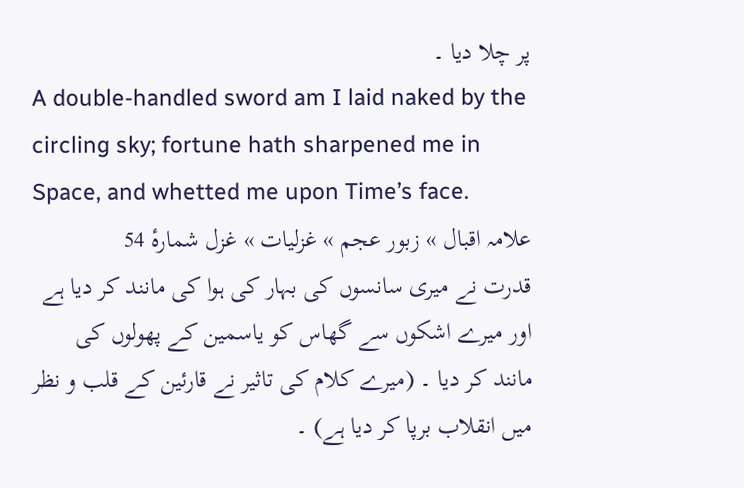پر چلا دیا ۔
A double-handled sword am I laid naked by the circling sky; fortune hath sharpened me in Space, and whetted me upon Time’s face.
علامہ اقبال » زبور عجم » غزلیات » غزل شمارهٔ 54
قدرت نے میری سانسوں کی بہار کی ہوا کی مانند کر دیا ہے اور میرے اشکوں سے گھاس کو یاسمین کے پھولوں کی مانند کر دیا ۔ (میرے کلام کی تاثیر نے قارئین کے قلب و نظر میں انقلاب برپا کر دیا ہے) ۔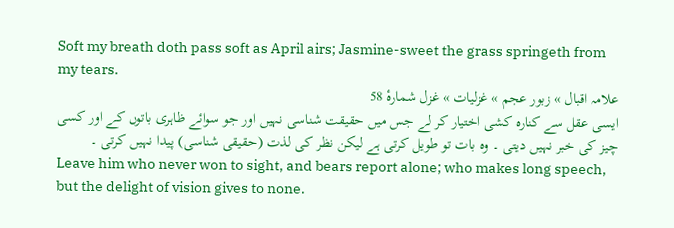Soft my breath doth pass soft as April airs; Jasmine-sweet the grass springeth from my tears.
علامہ اقبال » زبور عجم » غزلیات » غزل شمارهٔ 58
ایسی عقل سے کنارہ کشی اختیار کر لے جس میں حقیقت شناسی نہیں اور جو سوائے ظاہری باتوں کے اور کسی چیز کی خبر نہیں دیتی ۔ وہ بات تو طویل کرتی ہے لیکن نظر کی لذت (حقیقی شناسی) پیدا نہیں کرتی ۔
Leave him who never won to sight, and bears report alone; who makes long speech, but the delight of vision gives to none.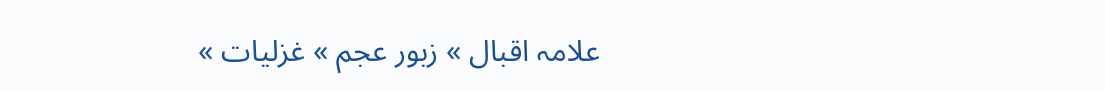علامہ اقبال » زبور عجم » غزلیات »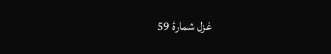غزل شمارهٔ 59